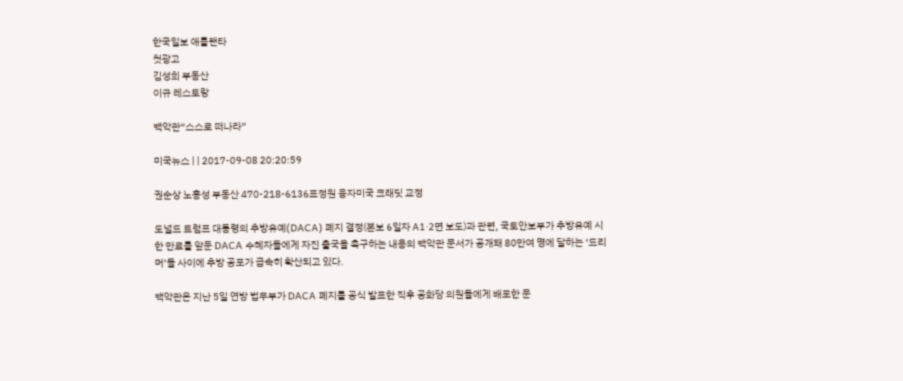한국일보 애틀랜타
첫광고
김성희 부동산
이규 레스토랑

백악관“스스로 떠나라”

미국뉴스 | | 2017-09-08 20:20:59

권순상 노흥성 부동산 470-218-6136표정원 융자미국 크래딧 교정

도널드 트럼프 대통령의 추방유예(DACA) 폐지 결정(본보 6일자 A1·2면 보도)과 관련, 국토안보부가 추방유예 시한 만료를 앞둔 DACA 수혜자들에게 자진 출국을 촉구하는 내용의 백악관 문서가 공개돼 80만여 명에 달하는 ‘드리머’들 사이에 추방 공포가 급속히 확산되고 있다.

백악관은 지난 5일 연방 법무부가 DACA 폐지를 공식 발표한 직후 공화당 의원들에게 배포한 문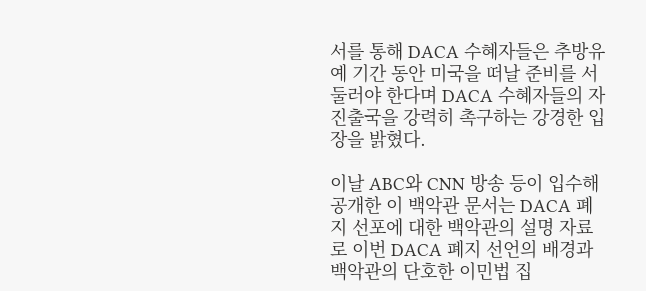서를 통해 DACA 수혜자들은 추방유예 기간 동안 미국을 떠날 준비를 서둘러야 한다며 DACA 수혜자들의 자진출국을 강력히 촉구하는 강경한 입장을 밝혔다.

이날 ABC와 CNN 방송 등이 입수해 공개한 이 백악관 문서는 DACA 폐지 선포에 대한 백악관의 설명 자료로 이번 DACA 폐지 선언의 배경과 백악관의 단호한 이민법 집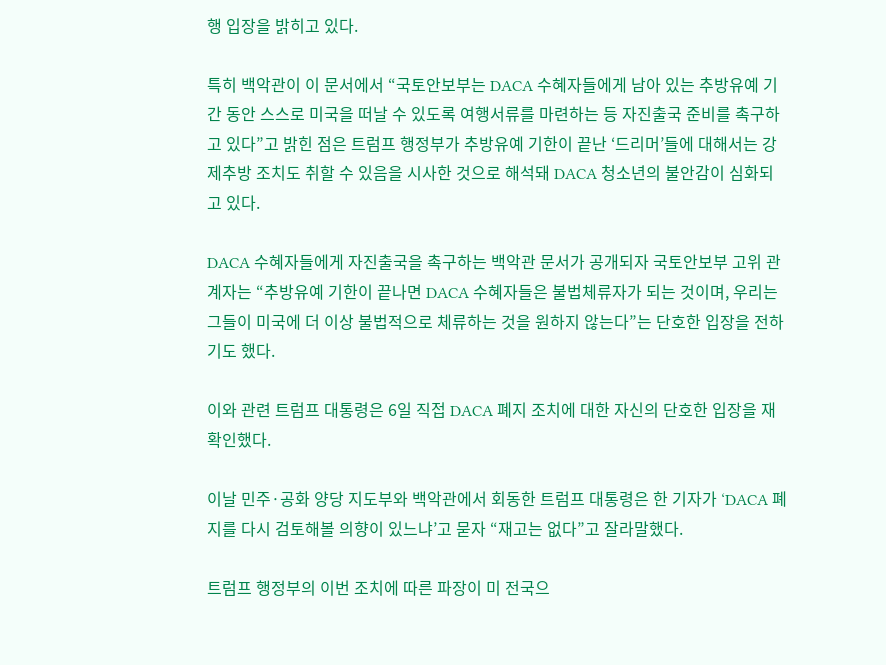행 입장을 밝히고 있다.

특히 백악관이 이 문서에서 “국토안보부는 DACA 수혜자들에게 남아 있는 추방유예 기간 동안 스스로 미국을 떠날 수 있도록 여행서류를 마련하는 등 자진출국 준비를 촉구하고 있다”고 밝힌 점은 트럼프 행정부가 추방유예 기한이 끝난 ‘드리머’들에 대해서는 강제추방 조치도 취할 수 있음을 시사한 것으로 해석돼 DACA 청소년의 불안감이 심화되고 있다.

DACA 수혜자들에게 자진출국을 촉구하는 백악관 문서가 공개되자 국토안보부 고위 관계자는 “추방유예 기한이 끝나면 DACA 수혜자들은 불법체류자가 되는 것이며, 우리는 그들이 미국에 더 이상 불법적으로 체류하는 것을 원하지 않는다”는 단호한 입장을 전하기도 했다.

이와 관련 트럼프 대통령은 6일 직접 DACA 폐지 조치에 대한 자신의 단호한 입장을 재확인했다.

이날 민주·공화 양당 지도부와 백악관에서 회동한 트럼프 대통령은 한 기자가 ‘DACA 폐지를 다시 검토해볼 의향이 있느냐’고 묻자 “재고는 없다”고 잘라말했다.

트럼프 행정부의 이번 조치에 따른 파장이 미 전국으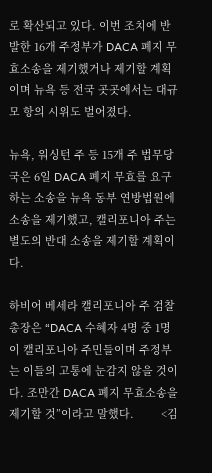로 확산되고 있다. 이번 조치에 반발한 16개 주정부가 DACA 폐지 무효소송을 제기했거나 제기할 계획이며 뉴욕 등 전국 곳곳에서는 대규모 항의 시위도 벌어졌다.

뉴욕, 워싱턴 주 등 15개 주 법무당국은 6일 DACA 폐지 무효를 요구하는 소송을 뉴욕 동부 연방법원에 소송을 제기했고, 캘리포니아 주는 별도의 반대 소송을 제기할 계획이다.

하비어 베세라 캘리포니아 주 검찰총장은 “DACA 수혜자 4명 중 1명이 캘리포니아 주민들이며 주정부는 이들의 고통에 눈감지 않을 것이다. 조만간 DACA 폐지 무효소송을 제기할 것”이라고 말했다.         <김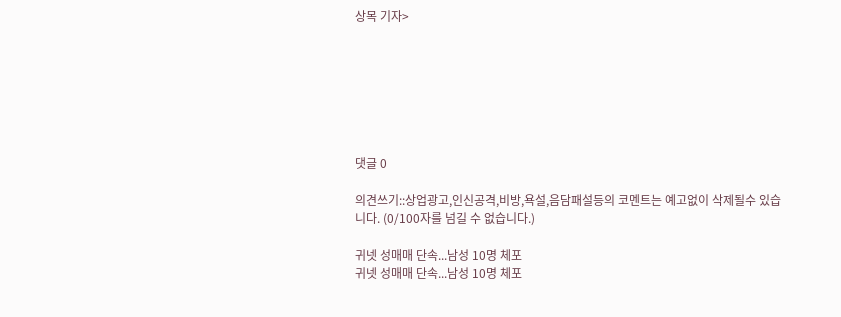상목 기자>







댓글 0

의견쓰기::상업광고,인신공격,비방,욕설,음담패설등의 코멘트는 예고없이 삭제될수 있습니다. (0/100자를 넘길 수 없습니다.)

귀넷 성매매 단속...남성 10명 체포
귀넷 성매매 단속...남성 10명 체포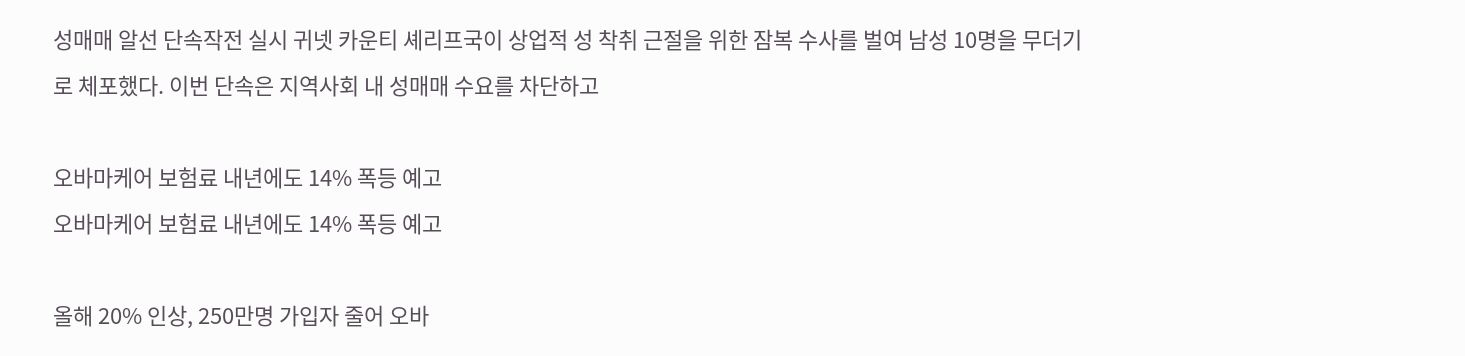성매매 알선 단속작전 실시 귀넷 카운티 셰리프국이 상업적 성 착취 근절을 위한 잠복 수사를 벌여 남성 10명을 무더기로 체포했다. 이번 단속은 지역사회 내 성매매 수요를 차단하고

오바마케어 보험료 내년에도 14% 폭등 예고
오바마케어 보험료 내년에도 14% 폭등 예고

올해 20% 인상, 250만명 가입자 줄어 오바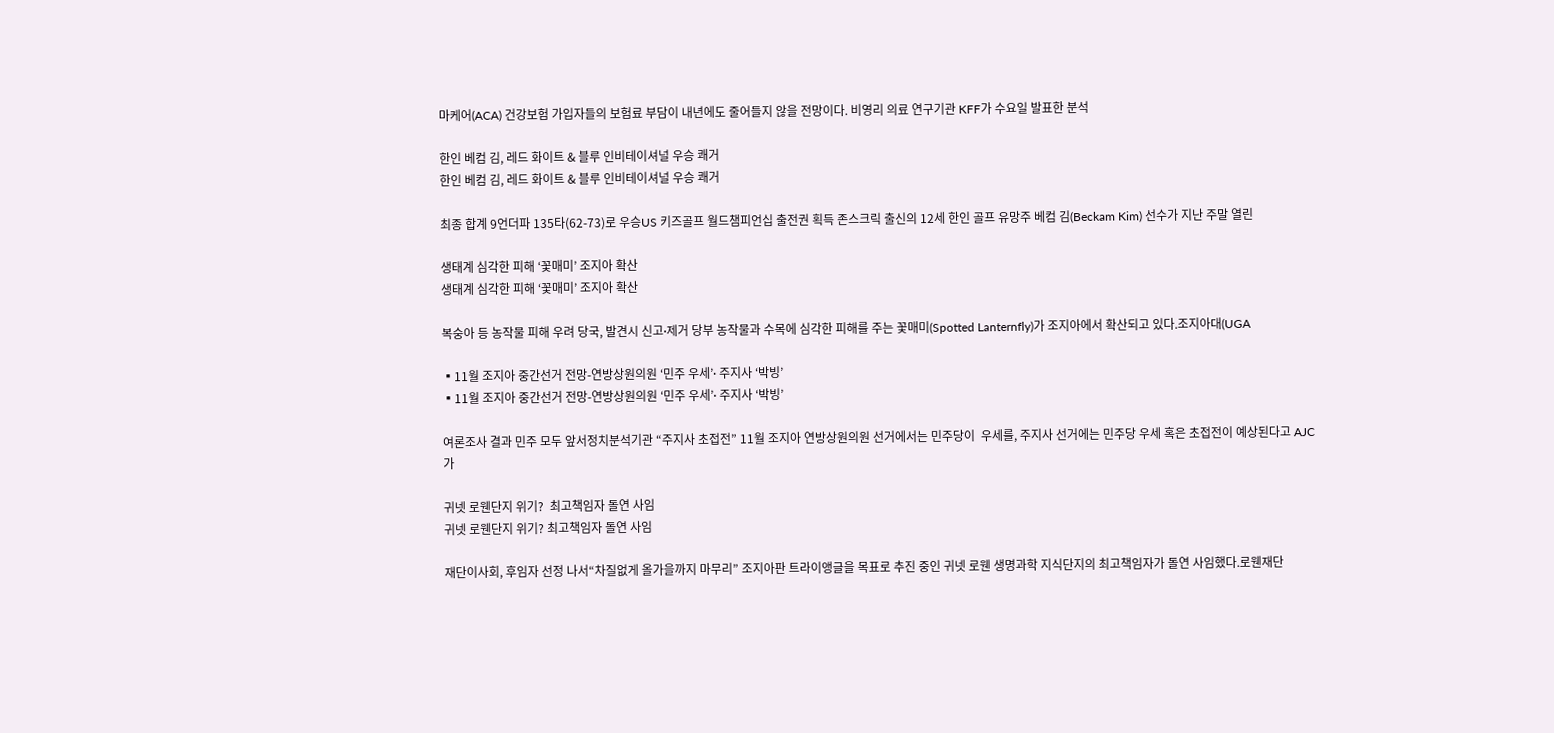마케어(ACA) 건강보험 가입자들의 보험료 부담이 내년에도 줄어들지 않을 전망이다. 비영리 의료 연구기관 KFF가 수요일 발표한 분석

한인 베컴 김, 레드 화이트 & 블루 인비테이셔널 우승 쾌거
한인 베컴 김, 레드 화이트 & 블루 인비테이셔널 우승 쾌거

최종 합계 9언더파 135타(62-73)로 우승US 키즈골프 월드챔피언십 출전권 획득 존스크릭 출신의 12세 한인 골프 유망주 베컴 김(Beckam Kim) 선수가 지난 주말 열린

생태계 심각한 피해 ‘꽃매미’ 조지아 확산
생태계 심각한 피해 ‘꽃매미’ 조지아 확산

복숭아 등 농작물 피해 우려 당국, 발견시 신고∙제거 당부 농작물과 수목에 심각한 피해를 주는 꽃매미(Spotted Lanternfly)가 조지아에서 확산되고 있다.조지아대(UGA

▪11월 조지아 중간선거 전망-연방상원의원 ‘민주 우세’∙ 주지사 ‘박빙’
▪11월 조지아 중간선거 전망-연방상원의원 ‘민주 우세’∙ 주지사 ‘박빙’

여론조사 결과 민주 모두 앞서정치분석기관 “주지사 초접전” 11월 조지아 연방상원의원 선거에서는 민주당이  우세를, 주지사 선거에는 민주당 우세 혹은 초접전이 예상된다고 AJC 가

귀넷 로웬단지 위기?  최고책임자 돌연 사임
귀넷 로웬단지 위기? 최고책임자 돌연 사임

재단이사회, 후임자 선정 나서“차질없게 올가을까지 마무리” 조지아판 트라이앵글을 목표로 추진 중인 귀넷 로웬 생명과학 지식단지의 최고책임자가 돌연 사임했다.로웬재단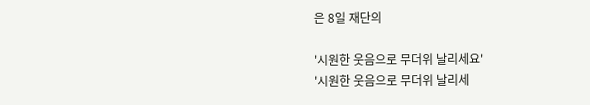은 8일 재단의

'시원한 웃음으로 무더위 날리세요'
'시원한 웃음으로 무더위 날리세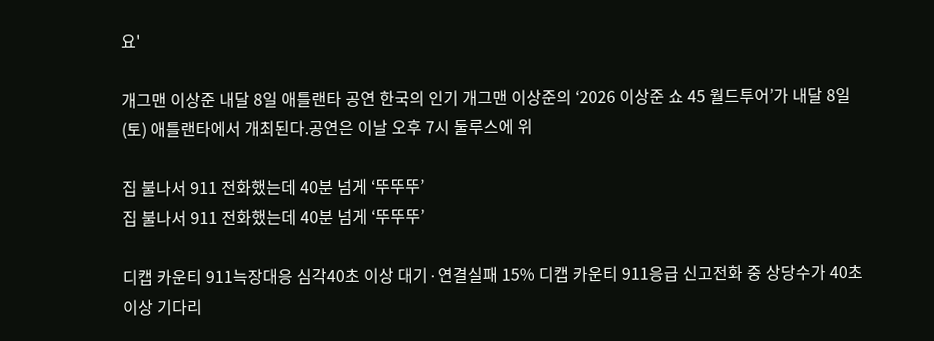요'

개그맨 이상준 내달 8일 애틀랜타 공연 한국의 인기 개그맨 이상준의 ‘2026 이상준 쇼 45 월드투어’가 내달 8일(토) 애틀랜타에서 개최된다.공연은 이날 오후 7시 둘루스에 위

집 불나서 911 전화했는데 40분 넘게 ‘뚜뚜뚜’
집 불나서 911 전화했는데 40분 넘게 ‘뚜뚜뚜’

디캡 카운티 911늑장대응 심각40초 이상 대기∙연결실패 15% 디캡 카운티 911응급 신고전화 중 상당수가 40초 이상 기다리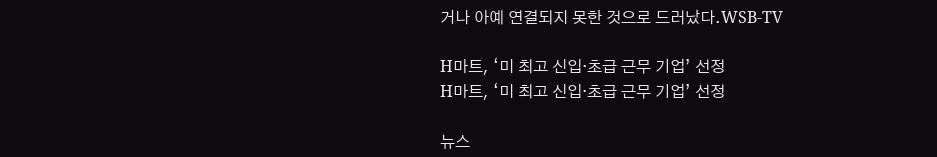거나 아예 연결되지 못한 것으로 드러났다.WSB-TV

H마트, ‘미 최고 신입·초급 근무 기업’ 선정
H마트, ‘미 최고 신입·초급 근무 기업’ 선정

뉴스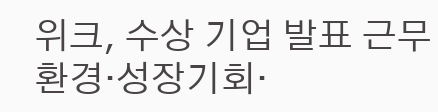위크, 수상 기업 발표 근무환경·성장기회·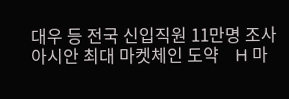대우 등 전국 신입직원 11만명 조사 아시안 최대 마켓체인 도약    H 마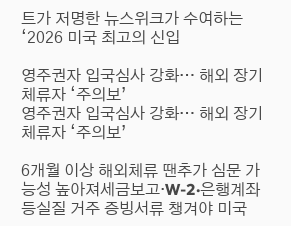트가 저명한 뉴스위크가 수여하는 ‘2026 미국 최고의 신입

영주권자 입국심사 강화… 해외 장기체류자 ‘주의보’
영주권자 입국심사 강화… 해외 장기체류자 ‘주의보’

6개월 이상 해외체류 땐추가 심문 가능성 높아져세금보고·W-2·은행계좌 등실질 거주 증빙서류 챙겨야 미국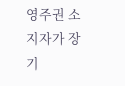영주권 소지자가 장기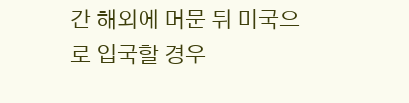간 해외에 머문 뒤 미국으로 입국할 경우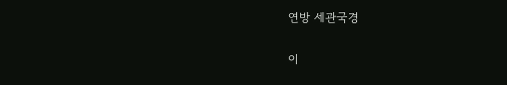연방 세관국경

이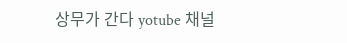상무가 간다 yotube 채널